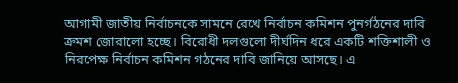আগামী জাতীয় নির্বাচনকে সামনে রেখে নির্বাচন কমিশন পুনর্গঠনের দাবি ক্রমশ জোরালো হচ্ছে। বিরোধী দলগুলো দীর্ঘদিন ধরে একটি শক্তিশালী ও নিরপেক্ষ নির্বাচন কমিশন গঠনের দাবি জানিয়ে আসছে। এ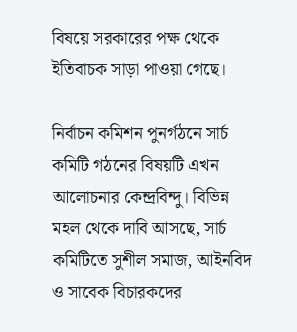বিষয়ে সরকারের পক্ষ থেকে ইতিবাচক সাড়া পাওয়া গেছে।

নির্বাচন কমিশন পুনর্গঠনে সার্চ কমিটি গঠনের বিষয়টি এখন আলোচনার কেন্দ্রবিন্দু। বিভিন্ন মহল থেকে দাবি আসছে, সার্চ কমিটিতে সুশীল সমাজ, আইনবিদ ও সাবেক বিচারকদের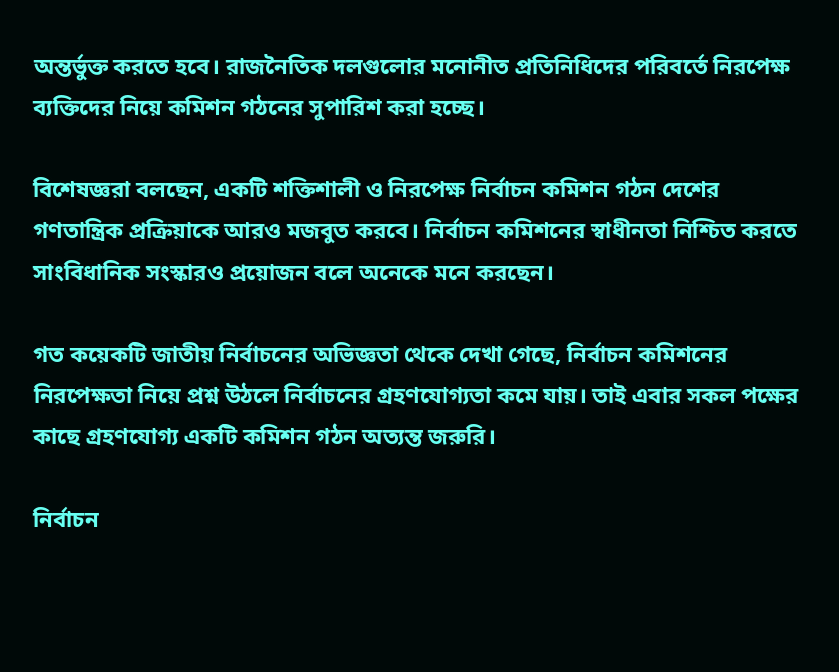অন্তর্ভুক্ত করতে হবে। রাজনৈতিক দলগুলোর মনোনীত প্রতিনিধিদের পরিবর্তে নিরপেক্ষ ব্যক্তিদের নিয়ে কমিশন গঠনের সুপারিশ করা হচ্ছে।

বিশেষজ্ঞরা বলছেন, একটি শক্তিশালী ও নিরপেক্ষ নির্বাচন কমিশন গঠন দেশের গণতান্ত্রিক প্রক্রিয়াকে আরও মজবুত করবে। নির্বাচন কমিশনের স্বাধীনতা নিশ্চিত করতে সাংবিধানিক সংস্কারও প্রয়োজন বলে অনেকে মনে করছেন।

গত কয়েকটি জাতীয় নির্বাচনের অভিজ্ঞতা থেকে দেখা গেছে, নির্বাচন কমিশনের নিরপেক্ষতা নিয়ে প্রশ্ন উঠলে নির্বাচনের গ্রহণযোগ্যতা কমে যায়। তাই এবার সকল পক্ষের কাছে গ্রহণযোগ্য একটি কমিশন গঠন অত্যন্ত জরুরি।

নির্বাচন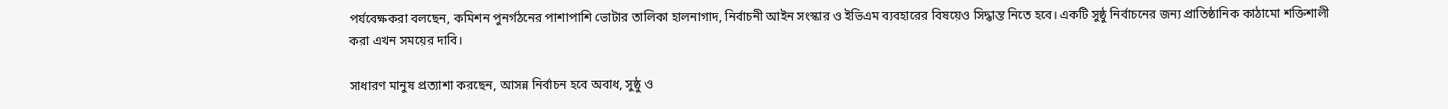পর্যবেক্ষকরা বলছেন, কমিশন পুনর্গঠনের পাশাপাশি ভোটার তালিকা হালনাগাদ, নির্বাচনী আইন সংস্কার ও ইভিএম ব্যবহারের বিষয়েও সিদ্ধান্ত নিতে হবে। একটি সুষ্ঠু নির্বাচনের জন্য প্রাতিষ্ঠানিক কাঠামো শক্তিশালী করা এখন সময়ের দাবি।

সাধারণ মানুষ প্রত্যাশা করছেন, আসন্ন নির্বাচন হবে অবাধ, সুষ্ঠু ও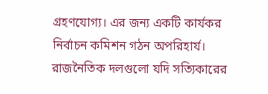গ্রহণযোগ্য। এর জন্য একটি কার্যকর নির্বাচন কমিশন গঠন অপরিহার্য। রাজনৈতিক দলগুলো যদি সত্যিকারের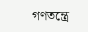গণতন্ত্রে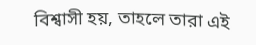বিশ্বাসী হয়, তাহলে তারা এই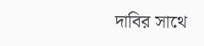দাবির সাথে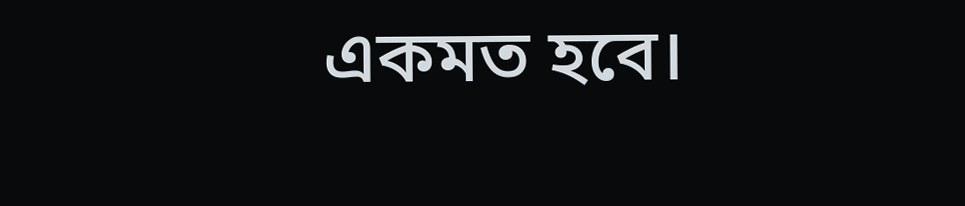একমত হবে।